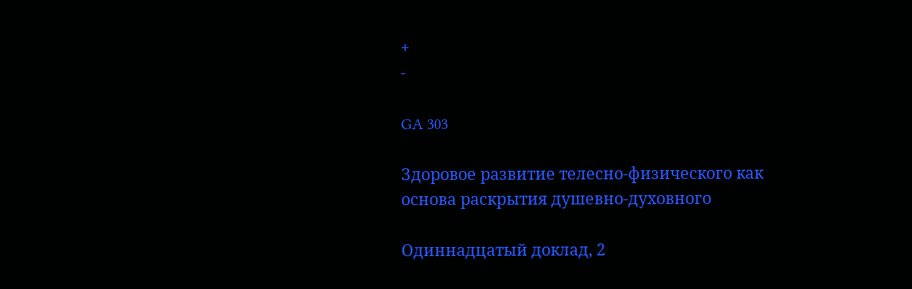+
-

GA 303

Здоровое развитие телесно-физического как основа раскрытия душевно-духовного

Одиннадцатый доклад, 2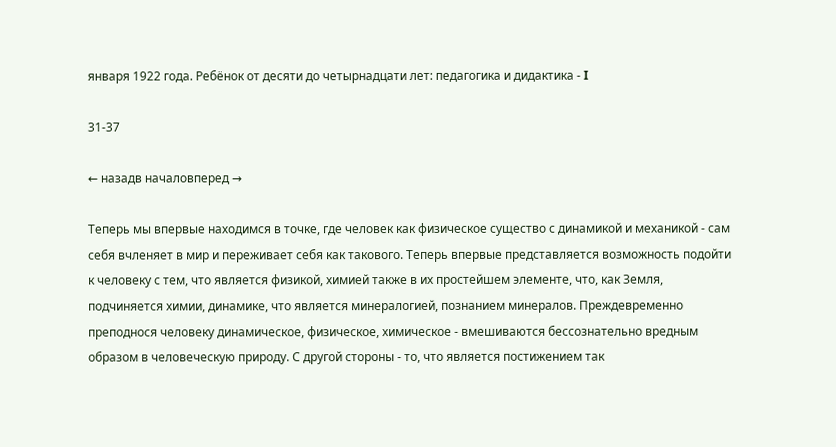января 1922 года. Ребёнок от десяти до четырнадцати лет: педагогика и дидактика - I

31-37

← назадв началовперед →

Теперь мы впервые находимся в точке, где человек как физическое существо с динамикой и механикой - сам себя вчленяет в мир и переживает себя как такового. Теперь впервые представляется возможность подойти к человеку с тем, что является физикой, химией также в их простейшем элементе, что, как Земля, подчиняется химии, динамике, что является минералогией, познанием минералов. Преждевременно преподнося человеку динамическое, физическое, химическое - вмешиваются бессознательно вредным образом в человеческую природу. С другой стороны - то, что является постижением так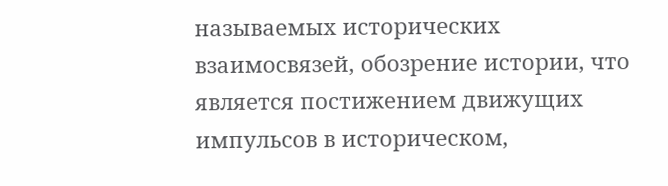называемых исторических взаимосвязей, обозрение истории, что является постижением движущих импульсов в историческом,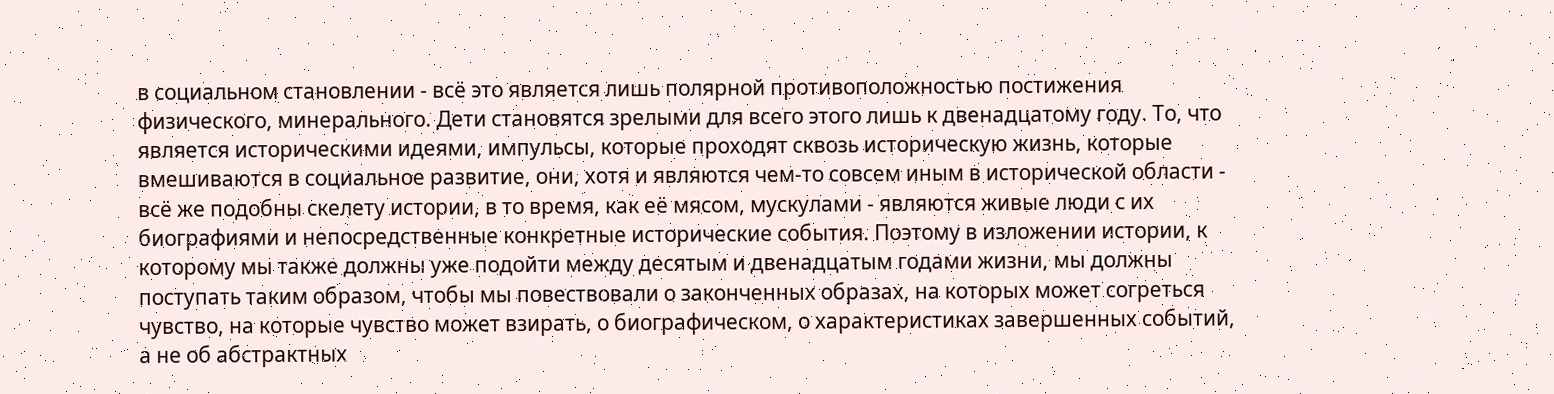в социальном становлении - всё это является лишь полярной противоположностью постижения физического, минерального. Дети становятся зрелыми для всего этого лишь к двенадцатому году. То, что является историческими идеями, импульсы, которые проходят сквозь историческую жизнь, которые вмешиваются в социальное развитие, они, хотя и являются чем-то совсем иным в исторической области - всё же подобны скелету истории, в то время, как её мясом, мускулами - являются живые люди с их биографиями и непосредственные конкретные исторические события. Поэтому в изложении истории, к которому мы также должны уже подойти между десятым и двенадцатым годами жизни, мы должны поступать таким образом, чтобы мы повествовали о законченных образах, на которых может согреться чувство, на которые чувство может взирать, о биографическом, о характеристиках завершенных событий, а не об абстрактных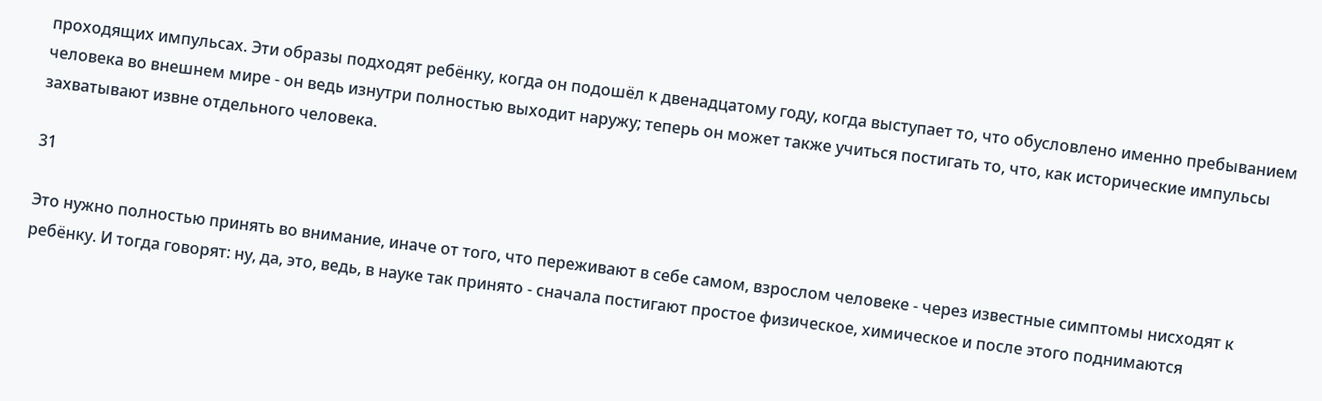проходящих импульсах. Эти образы подходят ребёнку, когда он подошёл к двенадцатому году, когда выступает то, что обусловлено именно пребыванием человека во внешнем мире - он ведь изнутри полностью выходит наружу; теперь он может также учиться постигать то, что, как исторические импульсы захватывают извне отдельного человека.

31

Это нужно полностью принять во внимание, иначе от того, что переживают в себе самом, взрослом человеке - через известные симптомы нисходят к ребёнку. И тогда говорят: ну, да, это, ведь, в науке так принято - сначала постигают простое физическое, химическое и после этого поднимаются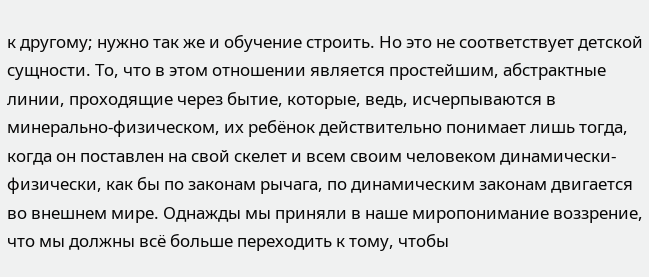к другому; нужно так же и обучение строить. Но это не соответствует детской сущности. То, что в этом отношении является простейшим, абстрактные линии, проходящие через бытие, которые, ведь, исчерпываются в минерально-физическом, их ребёнок действительно понимает лишь тогда, когда он поставлен на свой скелет и всем своим человеком динамически-физически, как бы по законам рычага, по динамическим законам двигается во внешнем мире. Однажды мы приняли в наше миропонимание воззрение, что мы должны всё больше переходить к тому, чтобы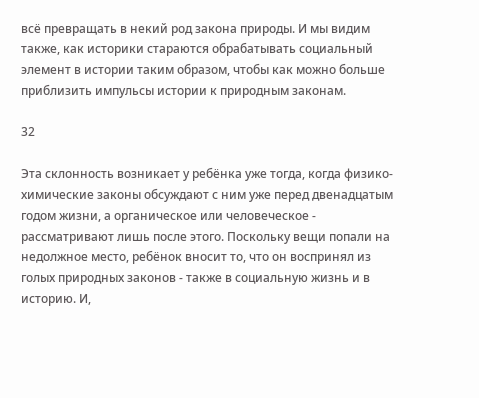всё превращать в некий род закона природы. И мы видим также, как историки стараются обрабатывать социальный элемент в истории таким образом, чтобы как можно больше приблизить импульсы истории к природным законам.

32

Эта склонность возникает у ребёнка уже тогда, когда физико-химические законы обсуждают с ним уже перед двенадцатым годом жизни, а органическое или человеческое - рассматривают лишь после этого. Поскольку вещи попали на недолжное место, ребёнок вносит то, что он воспринял из голых природных законов - также в социальную жизнь и в историю. И,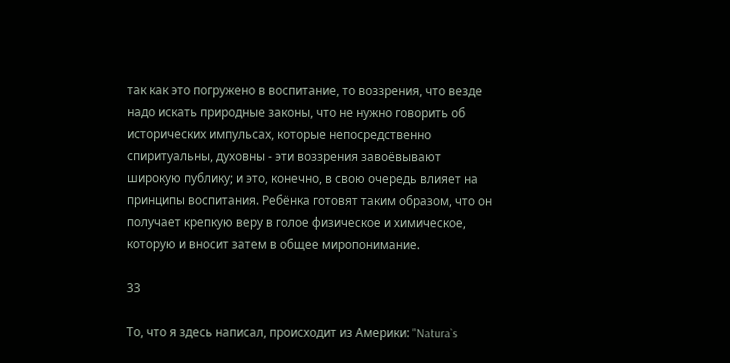так как это погружено в воспитание, то воззрения, что везде надо искать природные законы, что не нужно говорить об исторических импульсах, которые непосредственно спиритуальны, духовны - эти воззрения завоёвывают широкую публику; и это, конечно, в свою очередь влияет на принципы воспитания. Ребёнка готовят таким образом, что он получает крепкую веру в голое физическое и химическое, которую и вносит затем в общее миропонимание.

33

То, что я здесь написал, происходит из Америки: "Natura`s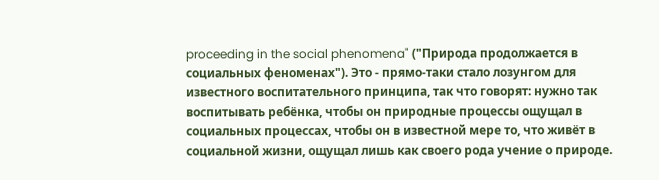proceeding in the social phenomena" ("Природа продолжается в социальных феноменах"). Это - прямо-таки стало лозунгом для известного воспитательного принципа, так что говорят: нужно так воспитывать ребёнка, чтобы он природные процессы ощущал в социальных процессах, чтобы он в известной мере то, что живёт в социальной жизни, ощущал лишь как своего рода учение о природе.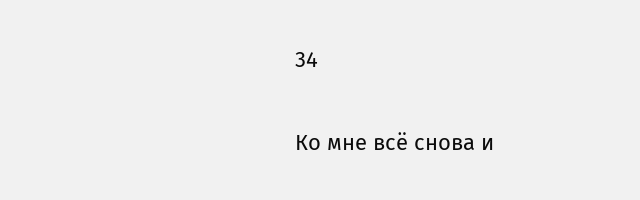34

Ко мне всё снова и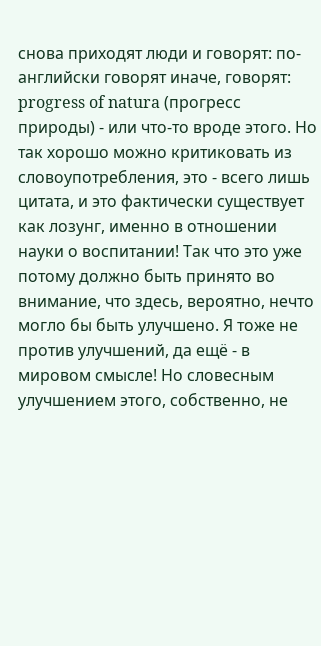снова приходят люди и говорят: по-английски говорят иначе, говорят: progress of natura (прогресс природы) - или что-то вроде этого. Но так хорошо можно критиковать из словоупотребления, это - всего лишь цитата, и это фактически существует как лозунг, именно в отношении науки о воспитании! Так что это уже потому должно быть принято во внимание, что здесь, вероятно, нечто могло бы быть улучшено. Я тоже не против улучшений, да ещё - в мировом смысле! Но словесным улучшением этого, собственно, не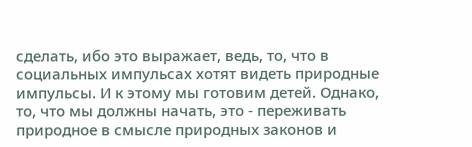сделать, ибо это выражает, ведь, то, что в социальных импульсах хотят видеть природные импульсы. И к этому мы готовим детей. Однако, то, что мы должны начать, это - переживать природное в смысле природных законов и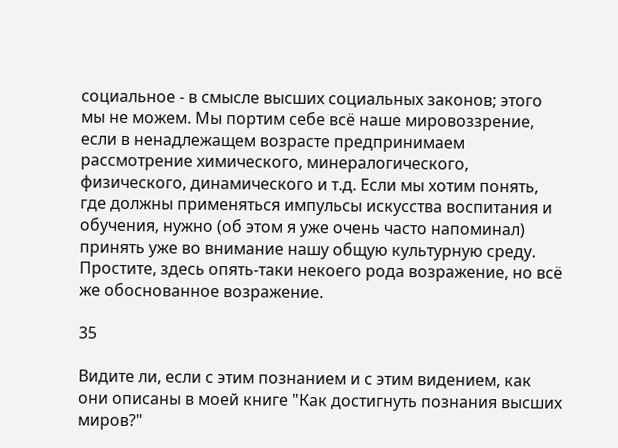социальное - в смысле высших социальных законов; этого мы не можем. Мы портим себе всё наше мировоззрение, если в ненадлежащем возрасте предпринимаем рассмотрение химического, минералогического, физического, динамического и т.д. Если мы хотим понять, где должны применяться импульсы искусства воспитания и обучения, нужно (об этом я уже очень часто напоминал) принять уже во внимание нашу общую культурную среду. Простите, здесь опять-таки некоего рода возражение, но всё же обоснованное возражение.

35

Видите ли, если с этим познанием и с этим видением, как они описаны в моей книге "Как достигнуть познания высших миров?"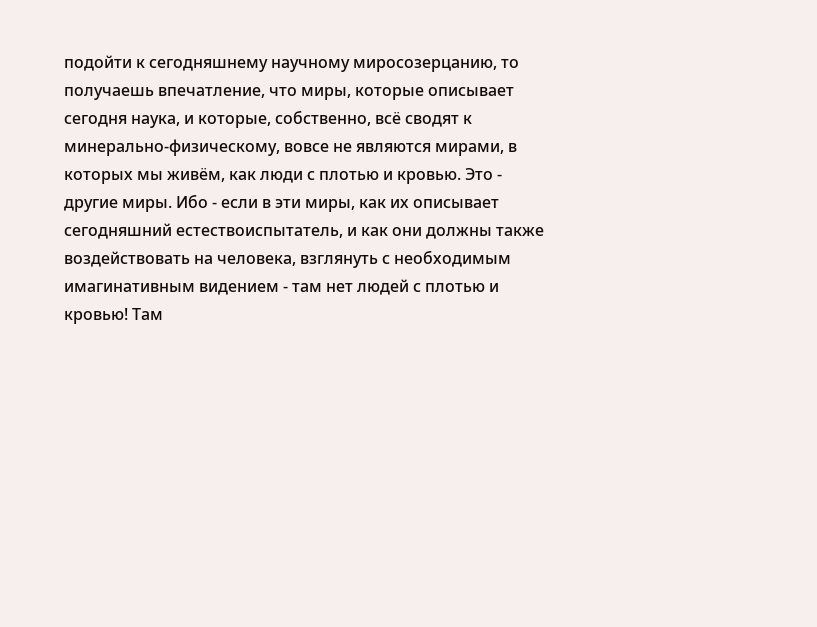подойти к сегодняшнему научному миросозерцанию, то получаешь впечатление, что миры, которые описывает сегодня наука, и которые, собственно, всё сводят к минерально-физическому, вовсе не являются мирами, в которых мы живём, как люди с плотью и кровью. Это - другие миры. Ибо - если в эти миры, как их описывает сегодняшний естествоиспытатель, и как они должны также воздействовать на человека, взглянуть с необходимым имагинативным видением - там нет людей с плотью и кровью! Там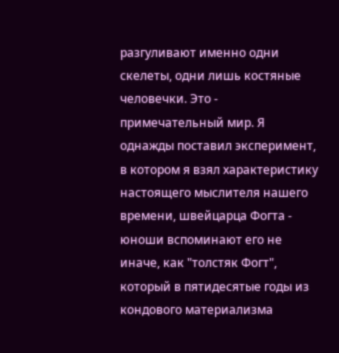разгуливают именно одни скелеты, одни лишь костяные человечки. Это - примечательный мир. Я однажды поставил эксперимент, в котором я взял характеристику настоящего мыслителя нашего времени, швейцарца Фогта - юноши вспоминают его не иначе, как "толстяк Фогт", который в пятидесятые годы из кондового материализма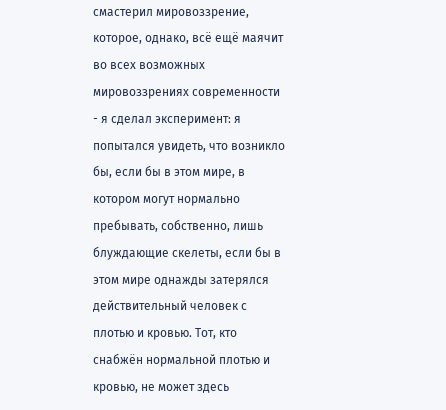смастерил мировоззрение, которое, однако, всё ещё маячит во всех возможных мировоззрениях современности - я сделал эксперимент: я попытался увидеть, что возникло бы, если бы в этом мире, в котором могут нормально пребывать, собственно, лишь блуждающие скелеты, если бы в этом мире однажды затерялся действительный человек с плотью и кровью. Тот, кто снабжён нормальной плотью и кровью, не может здесь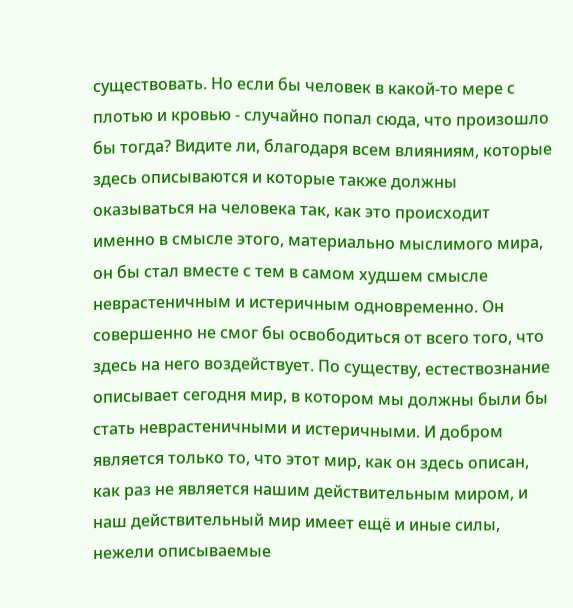существовать. Но если бы человек в какой-то мере с плотью и кровью - случайно попал сюда, что произошло бы тогда? Видите ли, благодаря всем влияниям, которые здесь описываются и которые также должны оказываться на человека так, как это происходит именно в смысле этого, материально мыслимого мира, он бы стал вместе с тем в самом худшем смысле неврастеничным и истеричным одновременно. Он совершенно не смог бы освободиться от всего того, что здесь на него воздействует. По существу, естествознание описывает сегодня мир, в котором мы должны были бы стать неврастеничными и истеричными. И добром является только то, что этот мир, как он здесь описан, как раз не является нашим действительным миром, и наш действительный мир имеет ещё и иные силы, нежели описываемые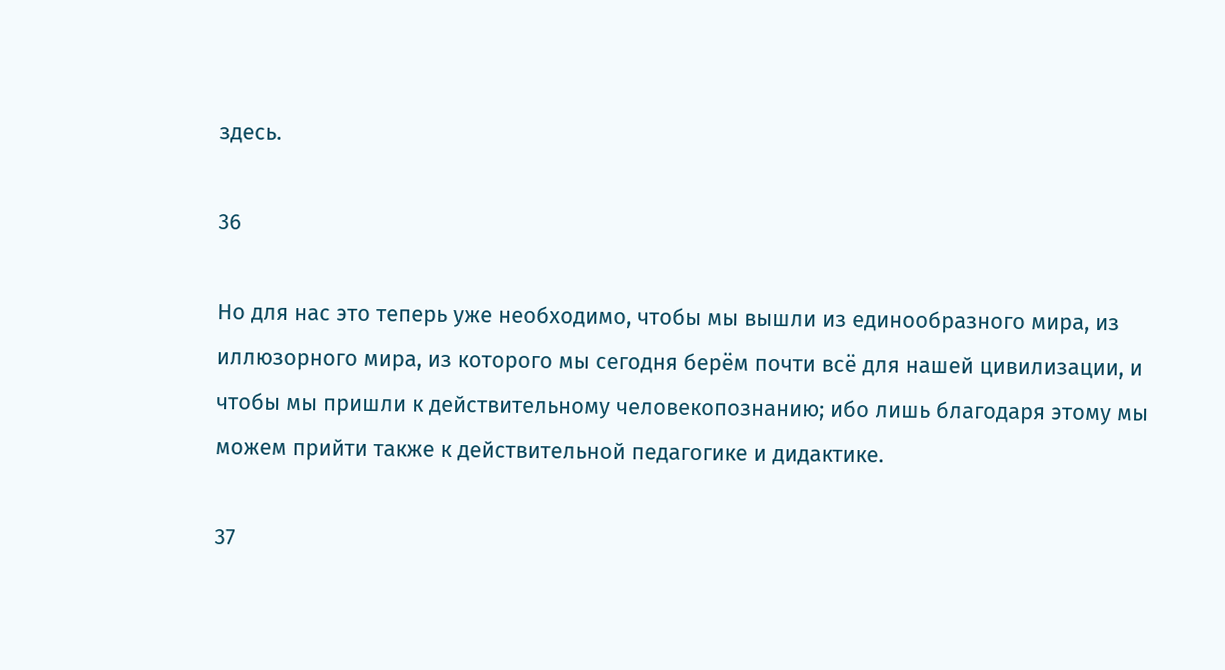здесь.

36

Но для нас это теперь уже необходимо, чтобы мы вышли из единообразного мира, из иллюзорного мира, из которого мы сегодня берём почти всё для нашей цивилизации, и чтобы мы пришли к действительному человекопознанию; ибо лишь благодаря этому мы можем прийти также к действительной педагогике и дидактике.

37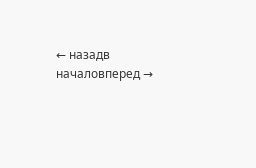← назадв началовперед →